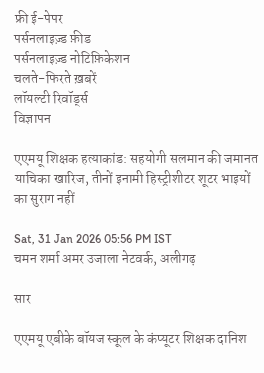फ्री ई-पेपर
पर्सनलाइज़्ड फ़ीड
पर्सनलाइज़्ड नोटिफ़िकेशन
चलते-फिरते ख़बरें
लॉयल्टी रिवॉर्ड्स
विज्ञापन

एएमयू शिक्षक हत्याकांड: सहयोगी सलमान की जमानत याचिका खारिज, तीनों इनामी हिस्ट्रीशीटर शूटर भाइयों का सुराग नहीं

Sat, 31 Jan 2026 05:56 PM IST
चमन शर्मा अमर उजाला नेटवर्क, अलीगढ़

सार

एएमयू एबीके बॉयज स्कूल के कंप्यूटर शिक्षक दानिश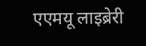एएमयू लाइब्रेरी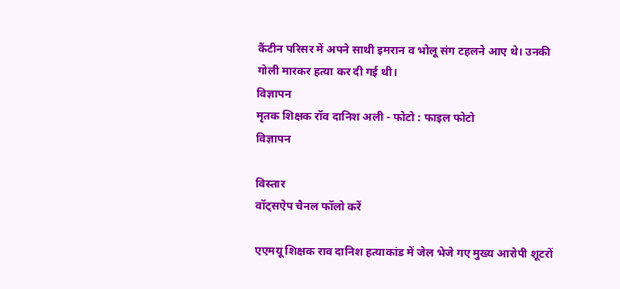कैंटीन परिसर में अपने साथी इमरान व भोलू संग टहलने आए थे। उनकी गोली मारकर हत्या कर दी गई थी।
विज्ञापन
मृतक शिक्षक रॉव दानिश अली - फोटो : फाइल फोटो
विज्ञापन

विस्तार
वॉट्सऐप चैनल फॉलो करें

एएमयू शिक्षक राव दानिश हत्याकांड में जेल भेजे गए मुख्य आरोपी शूटरों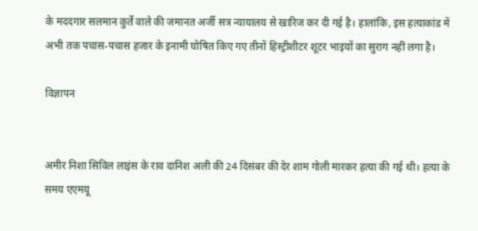के मददगार सलमान कुर्ते वाले की जमानत अर्जी सत्र न्यायालय से खारिज कर दी गई है। हालांकि, इस हत्याकांड में अभी तक पचास-पचास हजार के इनामी घोषित किए गए तीनों हिस्ट्रीशीटर शूटर भाइयों का सुराग नहीं लगा है।

विज्ञापन


अमीर निशा सिविल लाइंस के राव दानिश अली की 24 दिसंबर की देर शाम गोली मारकर हत्या की गई थी। हत्या के समय एएमयू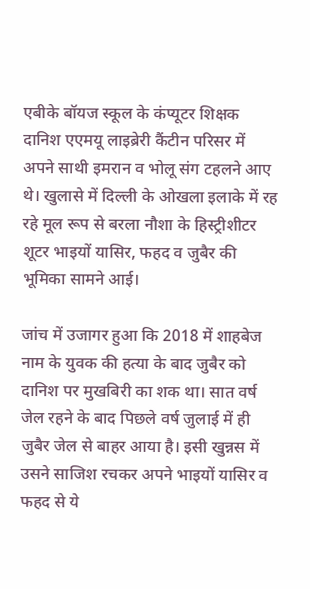एबीके बॉयज स्कूल के कंप्यूटर शिक्षक दानिश एएमयू लाइब्रेरी कैंटीन परिसर में अपने साथी इमरान व भोलू संग टहलने आए थे। खुलासे में दिल्ली के ओखला इलाके में रह रहे मूल रूप से बरला नौशा के हिस्ट्रीशीटर शूटर भाइयों यासिर, फहद व जुबैर की भूमिका सामने आई।

जांच में उजागर हुआ कि 2018 में शाहबेज नाम के युवक की हत्या के बाद जुबैर को दानिश पर मुखबिरी का शक था। सात वर्ष जेल रहने के बाद पिछले वर्ष जुलाई में ही जुबैर जेल से बाहर आया है। इसी खुन्नस में उसने साजिश रचकर अपने भाइयों यासिर व फहद से ये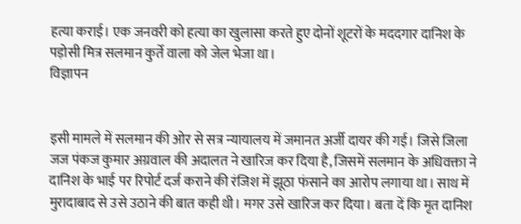हत्या कराई। एक जनवरी को हत्या का खुलासा करते हुए दोनों शूटरों के मददगार दानिश के पड़ोसी मित्र सलमान कुर्ते वाला को जेल भेजा था।
विज्ञापन


इसी मामले में सलमान की ओर से सत्र न्यायालय में जमानत अर्जी दायर की गई। जिसे जिला जज पंकज कुमार अग्रवाल की अदालत ने खारिज कर दिया है, जिसमें सलमान के अधिवक्ता ने दानिश के भाई पर रिपोर्ट दर्ज कराने की रंजिश में झूठा फंसाने का आरोप लगाया था। साथ में मुरादाबाद से उसे उठाने की बात कही थी। मगर उसे खारिज कर दिया। बता दें कि मृत दानिश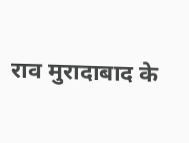राव मुरादाबाद के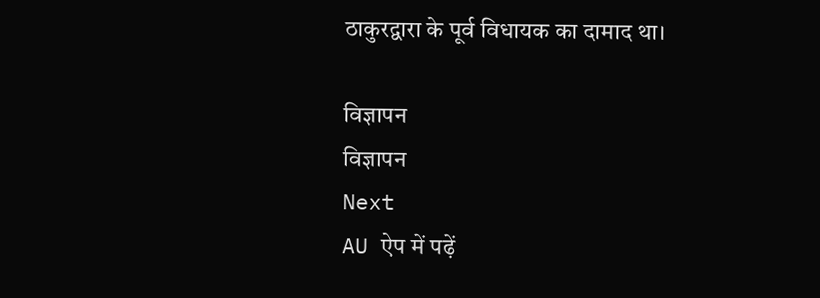ठाकुरद्वारा के पूर्व विधायक का दामाद था।

विज्ञापन
विज्ञापन
Next
AU ऐप में पढ़ें